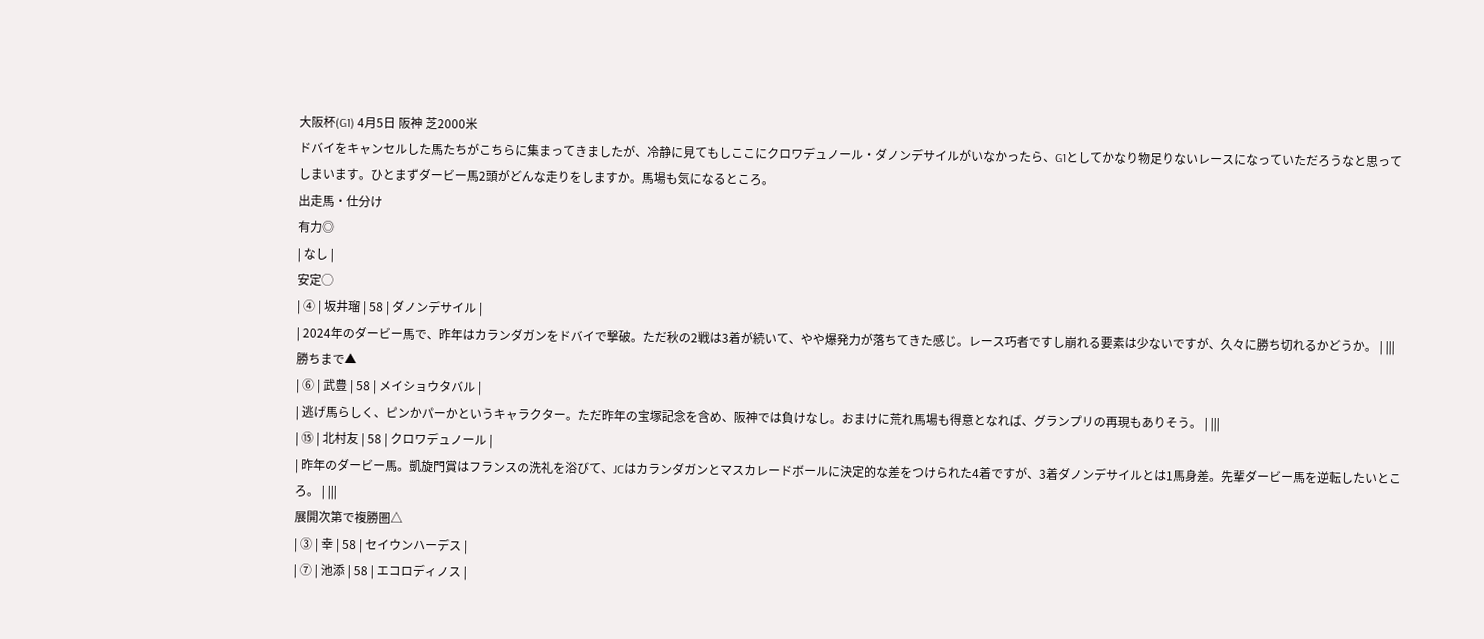大阪杯(G1) 4月5日 阪神 芝2000米
ドバイをキャンセルした馬たちがこちらに集まってきましたが、冷静に見てもしここにクロワデュノール・ダノンデサイルがいなかったら、G1としてかなり物足りないレースになっていただろうなと思ってしまいます。ひとまずダービー馬2頭がどんな走りをしますか。馬場も気になるところ。
出走馬・仕分け
有力◎
| なし |
安定◯
| ④ | 坂井瑠 | 58 | ダノンデサイル |
| 2024年のダービー馬で、昨年はカランダガンをドバイで撃破。ただ秋の2戦は3着が続いて、やや爆発力が落ちてきた感じ。レース巧者ですし崩れる要素は少ないですが、久々に勝ち切れるかどうか。 | |||
勝ちまで▲
| ⑥ | 武豊 | 58 | メイショウタバル |
| 逃げ馬らしく、ピンかパーかというキャラクター。ただ昨年の宝塚記念を含め、阪神では負けなし。おまけに荒れ馬場も得意となれば、グランプリの再現もありそう。 | |||
| ⑮ | 北村友 | 58 | クロワデュノール |
| 昨年のダービー馬。凱旋門賞はフランスの洗礼を浴びて、JCはカランダガンとマスカレードボールに決定的な差をつけられた4着ですが、3着ダノンデサイルとは1馬身差。先輩ダービー馬を逆転したいところ。 | |||
展開次第で複勝圏△
| ③ | 幸 | 58 | セイウンハーデス |
| ⑦ | 池添 | 58 | エコロディノス |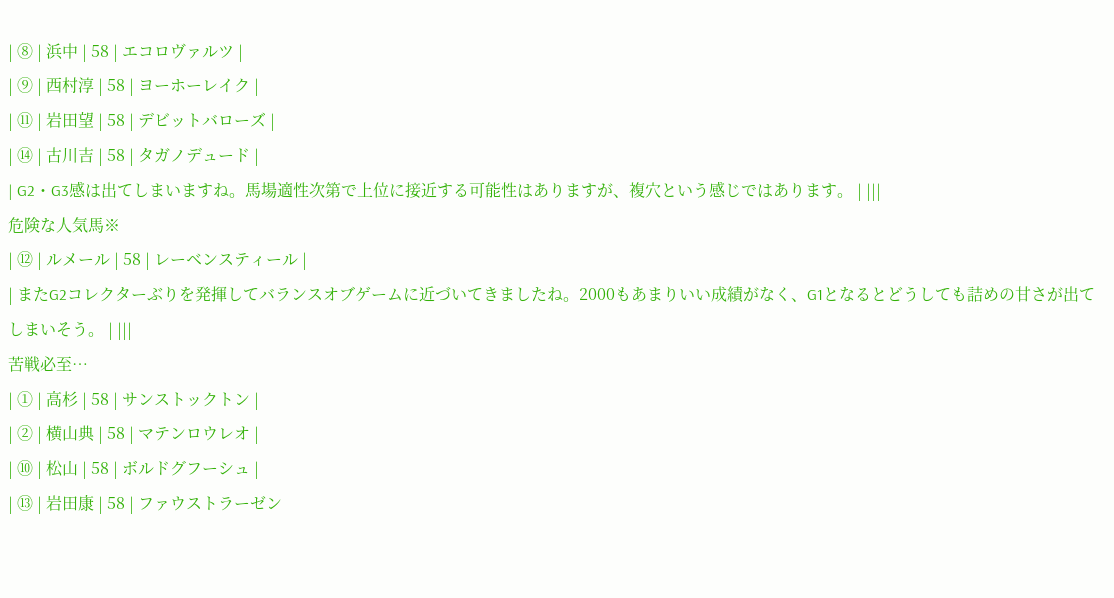| ⑧ | 浜中 | 58 | エコロヴァルツ |
| ⑨ | 西村淳 | 58 | ヨーホーレイク |
| ⑪ | 岩田望 | 58 | デビットバローズ |
| ⑭ | 古川吉 | 58 | タガノデュード |
| G2・G3感は出てしまいますね。馬場適性次第で上位に接近する可能性はありますが、複穴という感じではあります。 | |||
危険な人気馬※
| ⑫ | ルメール | 58 | レーベンスティール |
| またG2コレクターぶりを発揮してバランスオブゲームに近づいてきましたね。2000もあまりいい成績がなく、G1となるとどうしても詰めの甘さが出てしまいそう。 | |||
苦戦必至…
| ① | 高杉 | 58 | サンストックトン |
| ② | 横山典 | 58 | マテンロウレオ |
| ⑩ | 松山 | 58 | ボルドグフーシュ |
| ⑬ | 岩田康 | 58 | ファウストラーゼン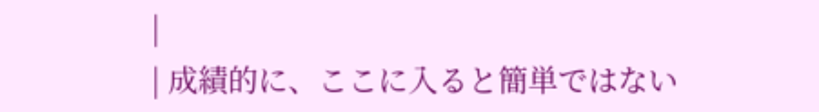|
| 成績的に、ここに入ると簡単ではない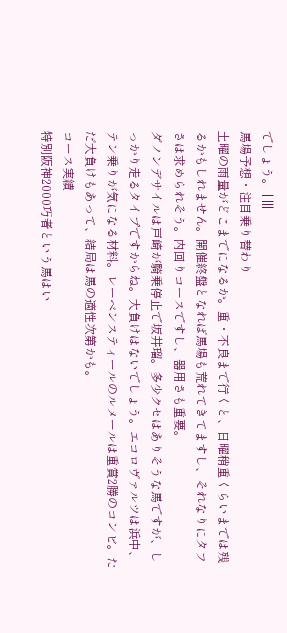でしょう。 | |||
馬場予想・注目乗り替わり
土曜の雨量がどこまでになるか。重・不良まで行くと、日曜稍重くらいまでは残るかもしれません。開催終盤となれば馬場も荒れてきてますし、それなりにタフさは求められそう。内回りコースですし、器用さも重要。
ダノンデサイルは戸崎が騎乗停止で坂井瑠。多少クセはありそうな馬ですが、しっかり走るタイプですからね。大負けはないでしょう。エコロヴァルツは浜中、テン乗りが気になる材料。レーベンスティールのルメールは重賞2勝のコンビ。ただ大負けもあって、結局は馬の適性次第かも。
コース実績
特別阪神2000巧者という馬はい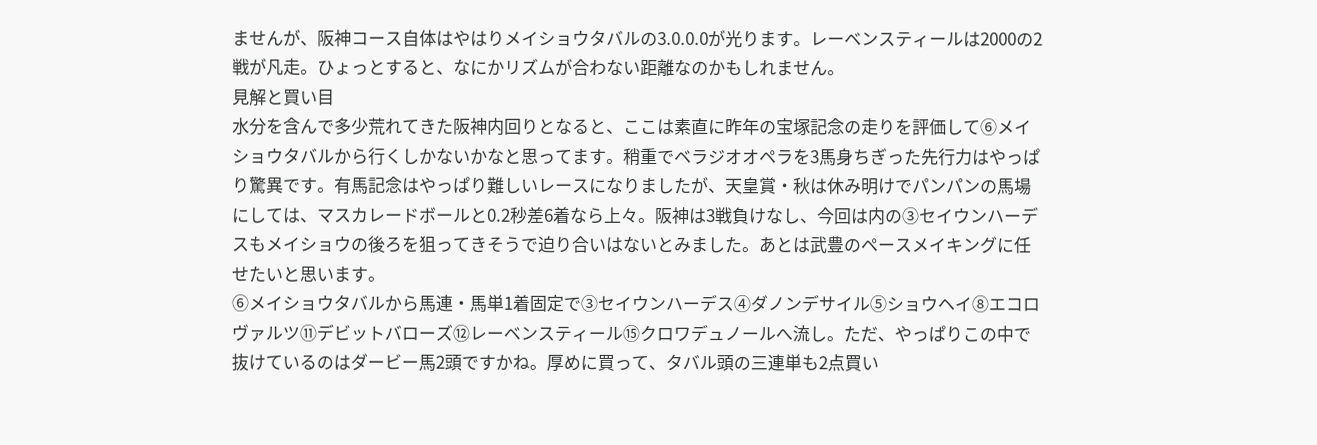ませんが、阪神コース自体はやはりメイショウタバルの3.0.0.0が光ります。レーベンスティールは2000の2戦が凡走。ひょっとすると、なにかリズムが合わない距離なのかもしれません。
見解と買い目
水分を含んで多少荒れてきた阪神内回りとなると、ここは素直に昨年の宝塚記念の走りを評価して⑥メイショウタバルから行くしかないかなと思ってます。稍重でベラジオオペラを3馬身ちぎった先行力はやっぱり驚異です。有馬記念はやっぱり難しいレースになりましたが、天皇賞・秋は休み明けでパンパンの馬場にしては、マスカレードボールと0.2秒差6着なら上々。阪神は3戦負けなし、今回は内の③セイウンハーデスもメイショウの後ろを狙ってきそうで迫り合いはないとみました。あとは武豊のペースメイキングに任せたいと思います。
⑥メイショウタバルから馬連・馬単1着固定で③セイウンハーデス④ダノンデサイル⑤ショウヘイ⑧エコロヴァルツ⑪デビットバローズ⑫レーベンスティール⑮クロワデュノールへ流し。ただ、やっぱりこの中で抜けているのはダービー馬2頭ですかね。厚めに買って、タバル頭の三連単も2点買い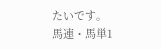たいです。
馬連・馬単1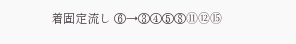着固定流し ⑥→③④⑤⑧⑪⑫⑮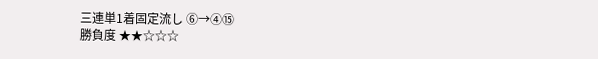三連単1着固定流し ⑥→④⑮
勝負度 ★★☆☆☆